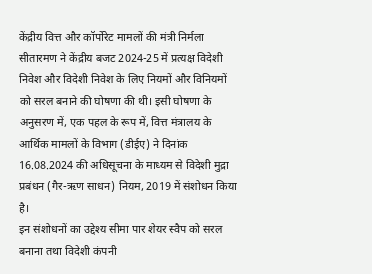केंद्रीय वित्त और कॉर्पोरेट मामलों की मंत्री निर्मला सीतारमण ने केंद्रीय बजट 2024-25 में प्रत्यक्ष विदेशी निवेश और विदेशी निवेश के लिए नियमों और विनियमों को सरल बनाने की घोषणा की थी। इसी घोषणा के अनुसरण में, एक पहल के रूप में, वित्त मंत्रालय के आर्थिक मामलों के विभाग (डीईए) ने दिनांक 16.08.2024 की अधिसूचना के माध्यम से विदेशी मुद्रा प्रबंधन (गैर-ऋण साधन) नियम, 2019 में संशोधन किया है।
इन संशोधनों का उद्देश्य सीमा पार शेयर स्वैप को सरल बनाना तथा विदेशी कंपनी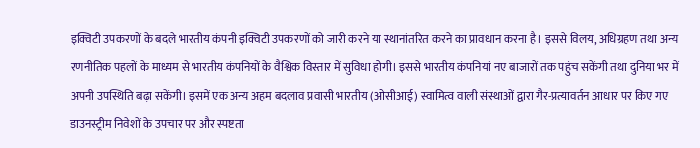इक्विटी उपकरणों के बदले भारतीय कंपनी इक्विटी उपकरणों को जारी करने या स्थानांतरित करने का प्रावधान करना है। इससे विलय, अधिग्रहण तथा अन्य रणनीतिक पहलों के माध्यम से भारतीय कंपनियों के वैश्विक विस्तार में सुविधा होगी। इससे भारतीय कंपनियां नए बाजारों तक पहुंच सकेंगी तथा दुनिया भर में अपनी उपस्थिति बढ़ा सकेंगी। इसमें एक अन्य अहम बदलाव प्रवासी भारतीय (ओसीआई) स्वामित्व वाली संस्थाओं द्वारा गैर-प्रत्यावर्तन आधार पर किए गए डाउनस्ट्रीम निवेशों के उपचार पर और स्पष्टता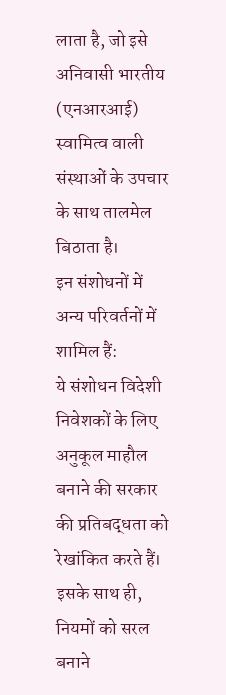लाता है, जो इसे अनिवासी भारतीय (एनआरआई) स्वामित्व वाली संस्थाओं के उपचार के साथ तालमेल बिठाता है।
इन संशोधनों में अन्य परिवर्तनों में शामिल हैं:
ये संशोधन विदेशी निवेशकों के लिए अनुकूल माहौल बनाने की सरकार की प्रतिबद्धता को रेखांकित करते हैं। इसके साथ ही, नियमों को सरल बनाने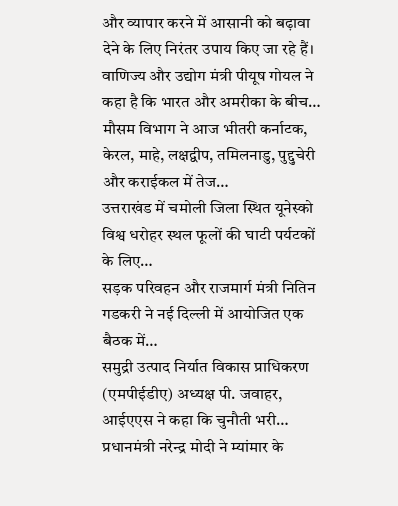और व्यापार करने में आसानी को बढ़ावा देने के लिए निरंतर उपाय किए जा रहे हैं।
वाणिज्य और उद्योग मंत्री पीयूष गोयल ने कहा है कि भारत और अमरीका के बीच…
मौसम विभाग ने आज भीतरी कर्नाटक, केरल, माहे, लक्षद्वीप, तमिलनाडु, पुद्दुचेरी और कराईकल में तेज…
उत्तराखंड में चमोली जिला स्थित यूनेस्को विश्व धरोहर स्थल फूलों की घाटी पर्यटकों के लिए…
सड़क परिवहन और राजमार्ग मंत्री नितिन गडकरी ने नई दिल्ली में आयोजित एक बैठक में…
समुद्री उत्पाद निर्यात विकास प्राधिकरण (एमपीईडीए) अध्यक्ष पी. जवाहर, आईएएस ने कहा कि चुनौती भरी…
प्रधानमंत्री नरेन्द्र मोदी ने म्यांमार के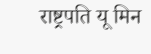राष्ट्रपति यू मिन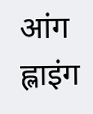आंग ह्लाइंग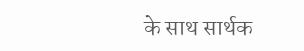के साथ सार्थक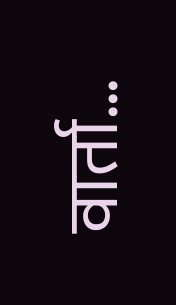वार्ता…